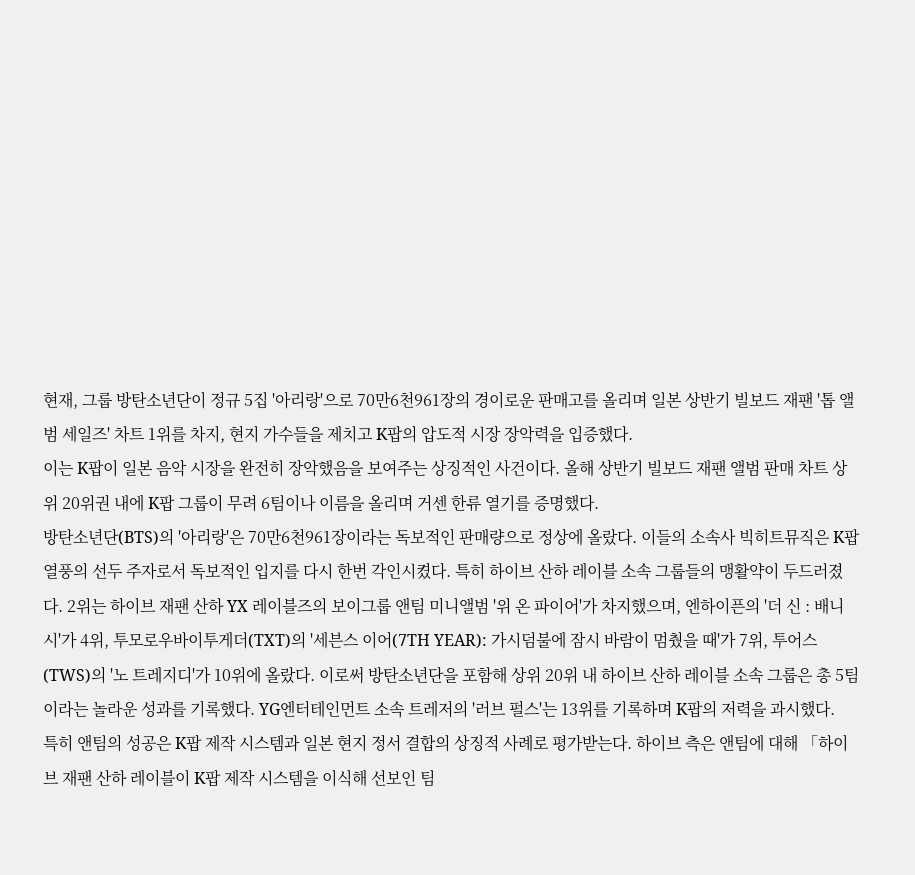현재, 그룹 방탄소년단이 정규 5집 '아리랑'으로 70만6천961장의 경이로운 판매고를 올리며 일본 상반기 빌보드 재팬 '톱 앨범 세일즈' 차트 1위를 차지, 현지 가수들을 제치고 K팝의 압도적 시장 장악력을 입증했다.
이는 K팝이 일본 음악 시장을 완전히 장악했음을 보여주는 상징적인 사건이다. 올해 상반기 빌보드 재팬 앨범 판매 차트 상위 20위권 내에 K팝 그룹이 무려 6팀이나 이름을 올리며 거센 한류 열기를 증명했다.
방탄소년단(BTS)의 '아리랑'은 70만6천961장이라는 독보적인 판매량으로 정상에 올랐다. 이들의 소속사 빅히트뮤직은 K팝 열풍의 선두 주자로서 독보적인 입지를 다시 한번 각인시켰다. 특히 하이브 산하 레이블 소속 그룹들의 맹활약이 두드러졌다. 2위는 하이브 재팬 산하 YX 레이블즈의 보이그룹 앤팀 미니앨범 '위 온 파이어'가 차지했으며, 엔하이픈의 '더 신 : 배니시'가 4위, 투모로우바이투게더(TXT)의 '세븐스 이어(7TH YEAR): 가시덤불에 잠시 바람이 멈췄을 때'가 7위, 투어스(TWS)의 '노 트레지디'가 10위에 올랐다. 이로써 방탄소년단을 포함해 상위 20위 내 하이브 산하 레이블 소속 그룹은 총 5팀이라는 놀라운 성과를 기록했다. YG엔터테인먼트 소속 트레저의 '러브 펄스'는 13위를 기록하며 K팝의 저력을 과시했다.
특히 앤팀의 성공은 K팝 제작 시스템과 일본 현지 정서 결합의 상징적 사례로 평가받는다. 하이브 측은 앤팀에 대해 「하이브 재팬 산하 레이블이 K팝 제작 시스템을 이식해 선보인 팀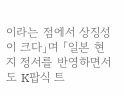이라는 점에서 상징성이 크다」며 「일본 현지 정서를 반영하면서도 K팝식 트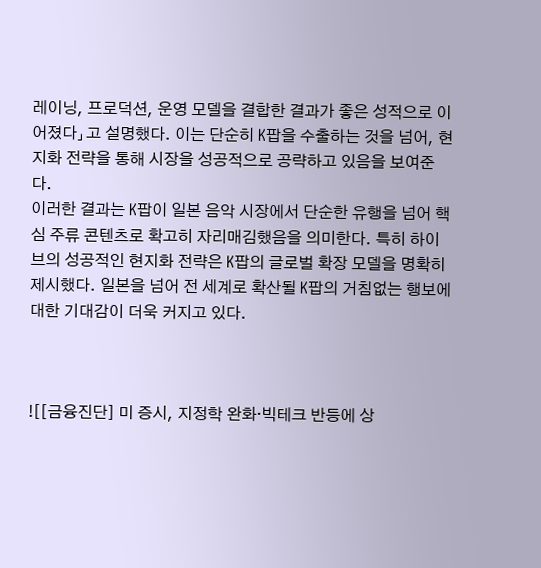레이닝, 프로덕션, 운영 모델을 결합한 결과가 좋은 성적으로 이어졌다」고 설명했다. 이는 단순히 K팝을 수출하는 것을 넘어, 현지화 전략을 통해 시장을 성공적으로 공략하고 있음을 보여준다.
이러한 결과는 K팝이 일본 음악 시장에서 단순한 유행을 넘어 핵심 주류 콘텐츠로 확고히 자리매김했음을 의미한다. 특히 하이브의 성공적인 현지화 전략은 K팝의 글로벌 확장 모델을 명확히 제시했다. 일본을 넘어 전 세계로 확산될 K팝의 거침없는 행보에 대한 기대감이 더욱 커지고 있다.



![[금융진단] 미 증시, 지정학 완화·빅테크 반등에 상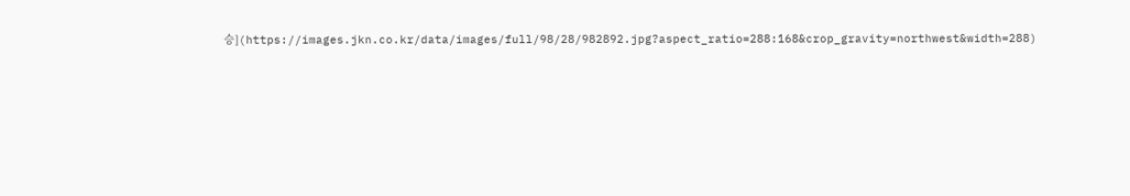승](https://images.jkn.co.kr/data/images/full/98/28/982892.jpg?aspect_ratio=288:168&crop_gravity=northwest&width=288)